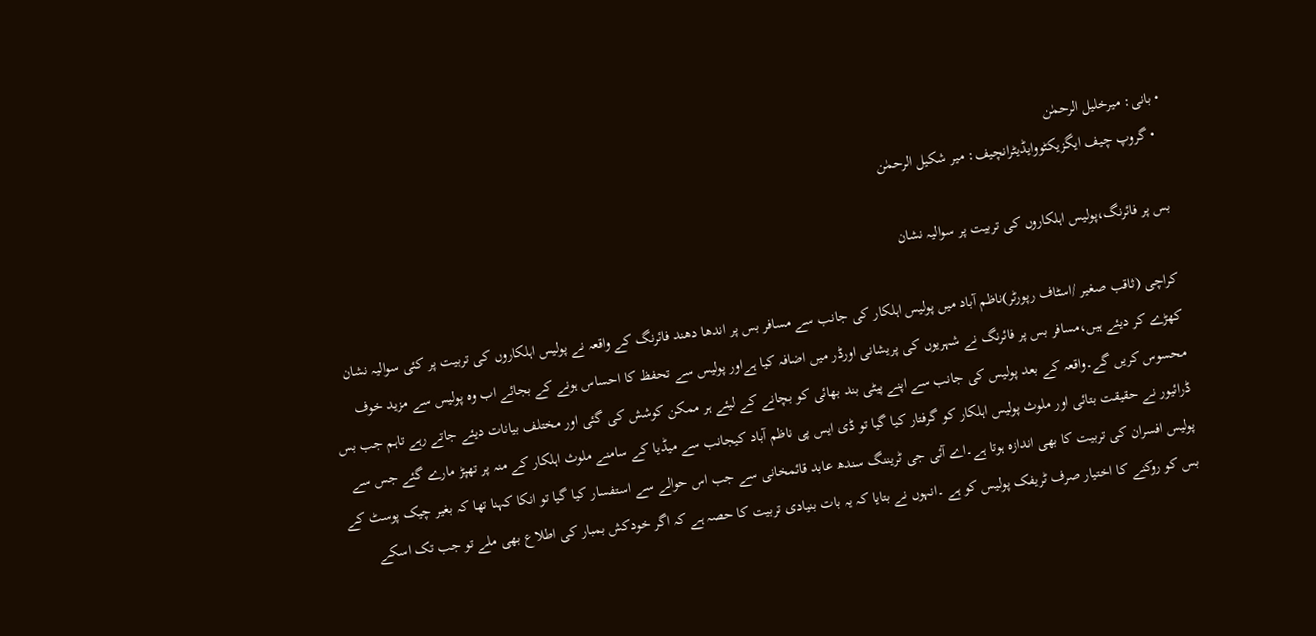• بانی: میرخلیل الرحمٰن
  • گروپ چیف ایگزیکٹووایڈیٹرانچیف: میر شکیل الرحمٰن

بس پر فائرنگ،پولیس اہلکاروں کی تربیت پر سوالیہ نشان

کراچی (ثاقب صغیر /اسٹاف رپورٹر)ناظم آباد میں پولیس اہلکار کی جانب سے مسافر بس پر اندھا دھند فائرنگ کے واقعہ نے پولیس اہلکاروں کی تربیت پر کئی سوالیہ نشان کھڑے کر دیئے ہیں،مسافر بس پر فائرنگ نے شہریوں کی پریشانی اورڈر میں اضافہ کیا ہےاور پولیس سے تحفظ کا احساس ہونے کے بجائے اب وہ پولیس سے مزید خوف محسوس کریں گے۔واقعہ کے بعد پولیس کی جانب سے اپنے پیٹی بند بھائی کو بچانے کے لیئے ہر ممکن کوشش کی گئی اور مختلف بیانات دیئے جاتے رہے تاہم جب بس ڈرائیور نے حقیقت بتائی اور ملوث پولیس اہلکار کو گرفتار کیا گیا تو ڈی ایس پی ناظم آباد کیجانب سے میڈیا کے سامنے ملوث اہلکار کے منہ پر تھپڑ مارے گئے جس سے پولیس افسران کی تربیت کا بھی اندازہ ہوتا ہے۔اے آئی جی ٹریننگ سندھ عابد قائمخانی سے جب اس حوالے سے استفسار کیا گیا تو انکا کہنا تھا کہ بغیر چیک پوسٹ کے بس کو روکنے کا اختیار صرف ٹریفک پولیس کو ہے ۔انہوں نے بتایا کہ یہ بات بنیادی تربیت کا حصہ ہے کہ اگر خودکش بمبار کی اطلاع بھی ملے تو جب تک اسکے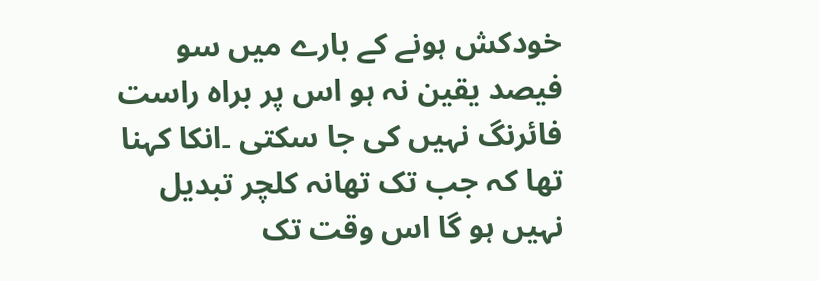خودکش ہونے کے بارے میں سو فیصد یقین نہ ہو اس پر براہ راست فائرنگ نہیں کی جا سکتی ۔انکا کہنا تھا کہ جب تک تھانہ کلچر تبدیل نہیں ہو گا اس وقت تک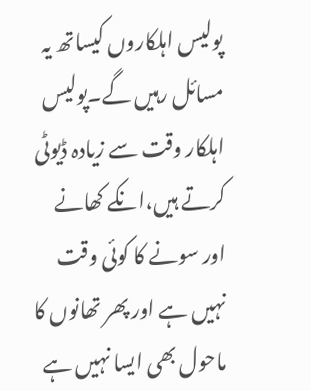پولیس اہلکاروں کیساتھ یہ مسائل رہیں گے۔پولیس اہلکار وقت سے زیادہ ڈیوٹی کرتے ہیں،انکے کھانے اور سونے کا کوئی وقت نہیں ہے اور پھر تھانوں کا ماحول بھی ایسا نہیں ہے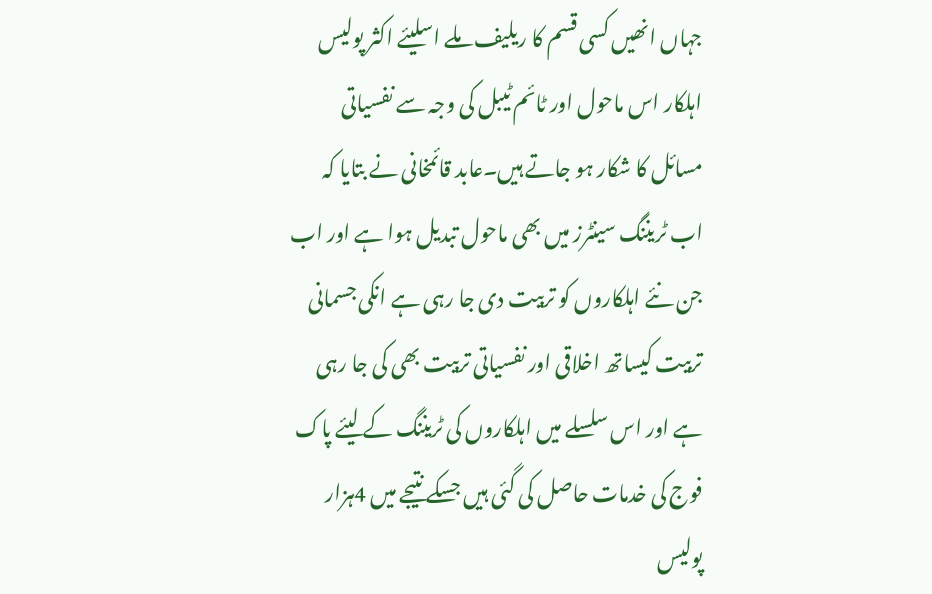جہاں انھیں کسی قسم کا ریلیف ملے اسلیئے اکثر پولیس اہلکار اس ماحول اور ٹائم ٹیبل کی وجہ سے نفسیاتی مسائل کا شکار ہو جاتے ہیں۔عابد قائمخانی نے بتایا کہ اب ٹریننگ سینٹرز میں بھی ماحول تبدیل ہوا ہے اور اب جن نئے اہلکاروں کو تربیت دی جا رہی ہے انکی جسمانی تربیت کیساتھ اخلاقی اور نفسیاتی تربیت بھی کی جا رہی ہے اور اس سلسلے میں اہلکاروں کی ٹریننگ کے لیئے پاک فوج کی خدمات حاصل کی گئی ہیں جسکے نتیجے میں 4ہزار پولیس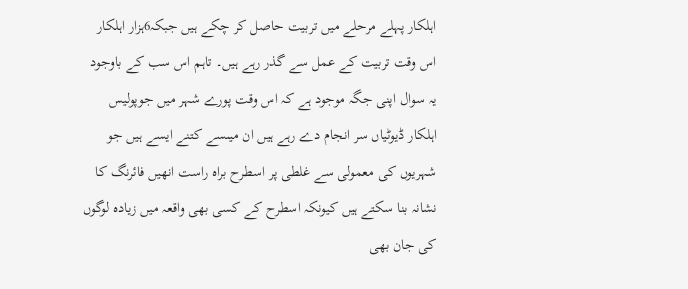اہلکار پہلے مرحلے میں تربیت حاصل کر چکے ہیں جبکہ6ہزار اہلکار اس وقت تربیت کے عمل سے گذر رہے ہیں۔ تاہم اس سب کے باوجود یہ سوال اپنی جگہ موجود ہے کہ اس وقت پورے شہر میں جوپولیس اہلکار ڈیوٹیاں سر انجام دے رہے ہیں ان میںسے کتنے ایسے ہیں جو شہریوں کی معمولی سے غلطی پر اسطرح براہ راست انھیں فائرنگ کا نشانہ بنا سکتے ہیں کیونکہ اسطرح کے کسی بھی واقعہ میں زیادہ لوگوں کی جان بھی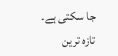جا سکتی ہے۔
تازہ ترین